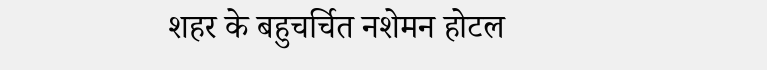शहर के बहुचर्चित नशेमन होटल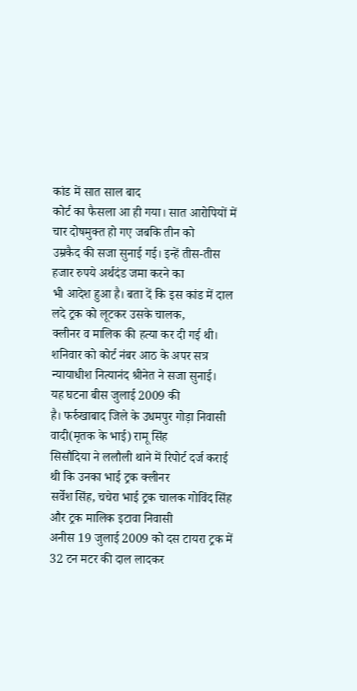कांड में सात साल बाद
कोर्ट का फैसला आ ही गया। सात आरोपियों में चार दोषमुक्त हो गए जबकि तीन को
उम्रकैद की सजा सुनाई गई। इन्हें तीस-तीस हजार रुपये अर्थदंड जमा करने का
भी आदेश हुआ है। बता दें कि इस कांड में दाल लदे ट्रक को लूटकर उसके चालक,
क्लीनर व मालिक की हत्या कर दी गई थी। शनिवार को कोर्ट नंबर आठ के अपर सत्र
न्यायाधीश नित्यानंद श्रीनेत ने सजा सुनाई।
यह घटना बीस जुलाई 2009 की
है। फर्रुखाबाद जिले के उधमपुर गोड़ा निवासी वादी(मृतक के भाई) रामू सिंह
सिसौदिया ने ललौली थाने में रिपोर्ट दर्ज कराई थी कि उनका भाई ट्रक क्लीनर
सर्वेश सिंह, चचेरा भाई ट्रक चालक गोविंद सिंह और ट्रक मालिक इटावा निवासी
अनीस 19 जुलाई 2009 को दस टायरा ट्रक में 32 टन मटर की दाल लादकर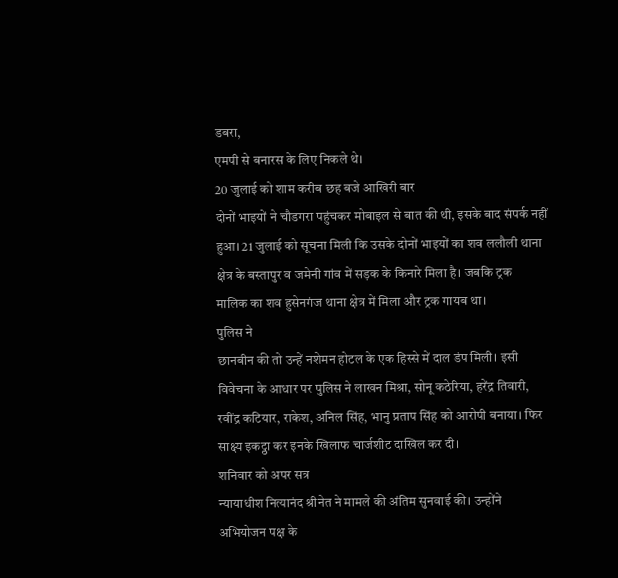डबरा,
एमपी से बनारस के लिए निकले थे।
20 जुलाई को शाम करीब छह बजे आखिरी बार
दोनों भाइयों ने चौडगरा पहुंचकर मोबाइल से बात की थी, इसके बाद संपर्क नहीं
हुआ। 21 जुलाई को सूचना मिली कि उसके दोनों भाइयों का शव ललौली थाना
क्षेत्र के बस्तापुर व जमेनी गांव में सड़क के किनारे मिला है। जबकि ट्रक
मालिक का शव हुसेनगंज थाना क्षेत्र में मिला और ट्रक गायब था।
पुलिस ने
छानबीन की तो उन्हें नशेमन होटल के एक हिस्से में दाल डंप मिली। इसी
विवेचना के आधार पर पुलिस ने लाखन मिश्रा, सोनू कठेरिया, हरेंद्र तिवारी,
रवींद्र कटियार, राकेश, अनिल सिंह, भानु प्रताप सिंह को आरोपी बनाया। फिर
साक्ष्य इकट्ठा कर इनके खिलाफ चार्जशीट दाखिल कर दी।
शनिवार को अपर सत्र
न्यायाधीश नित्यानंद श्रीनेत ने मामले की अंतिम सुनवाई की। उन्होंने
अभियोजन पक्ष के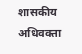शासकीय अधिवक्ता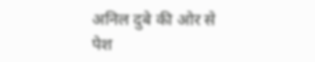अनिल दुबे की ओर से पेश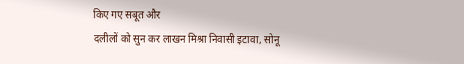किए गए सबूत और
दलीलों को सुन कर लाखन मिश्रा निवासी इटावा, सोनू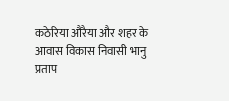कठेरिया औरैया और शहर के
आवास विकास निवासी भानु प्रताप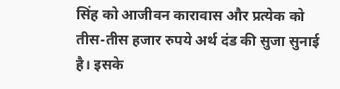सिंह को आजीवन कारावास और प्रत्येक को
तीस-तीस हजार रुपये अर्थ दंड की सुजा सुनाई है। इसके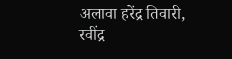अलावा हरेंद्र तिवारी,
रवींद्र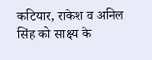कटियार, राकेश व अनिल सिंह को साक्ष्य के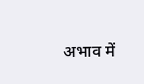अभाव में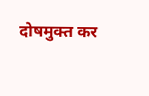दोषमुक्त कर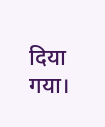दिया गया।